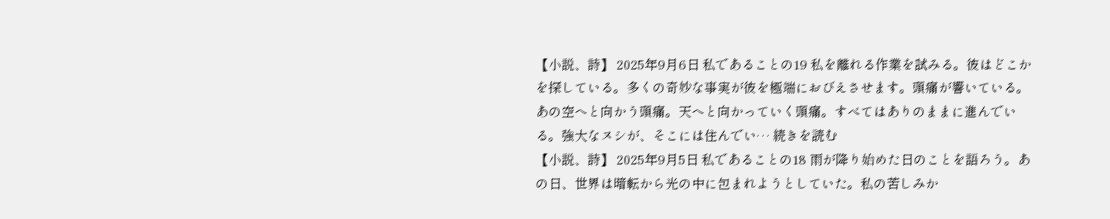【小説、詩】 2025年9月6日 私であることの19 私を離れる作業を試みる。彼はどこかを探している。多くの奇妙な事実が彼を極端におびえさせます。頭痛が響いている。あの空へと向かう頭痛。天へと向かっていく頭痛。すべてはありのままに進んでいる。強大なヌシが、そこには住んでい… 続きを読む
【小説、詩】 2025年9月5日 私であることの18 雨が降り始めた日のことを語ろう。あの日、世界は暗転から光の中に包まれようとしていた。私の苦しみか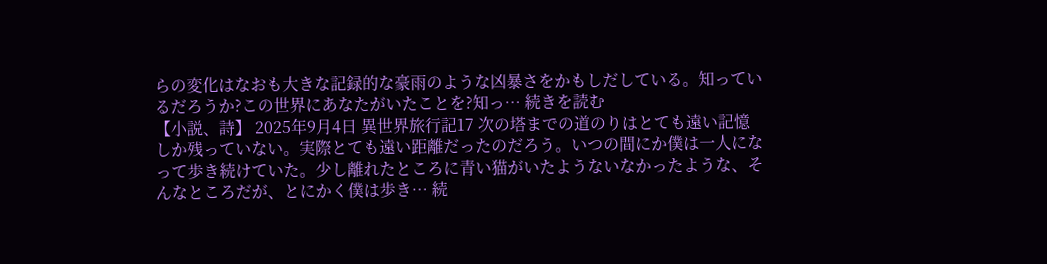らの変化はなおも大きな記録的な豪雨のような凶暴さをかもしだしている。知っているだろうか?この世界にあなたがいたことを?知っ… 続きを読む
【小説、詩】 2025年9月4日 異世界旅行記17 次の塔までの道のりはとても遠い記憶しか残っていない。実際とても遠い距離だったのだろう。いつの間にか僕は一人になって歩き続けていた。少し離れたところに青い猫がいたようないなかったような、そんなところだが、とにかく僕は歩き… 続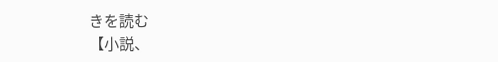きを読む
【小説、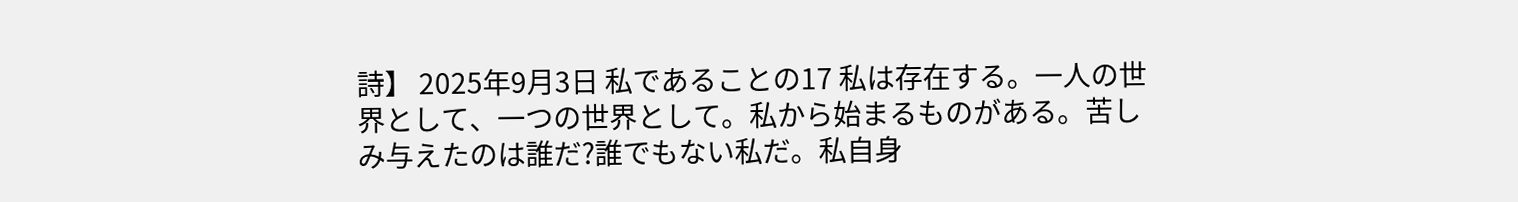詩】 2025年9月3日 私であることの17 私は存在する。一人の世界として、一つの世界として。私から始まるものがある。苦しみ与えたのは誰だ?誰でもない私だ。私自身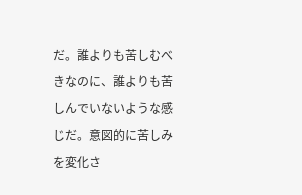だ。誰よりも苦しむべきなのに、誰よりも苦しんでいないような感じだ。意図的に苦しみを変化さ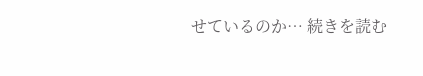せているのか… 続きを読む